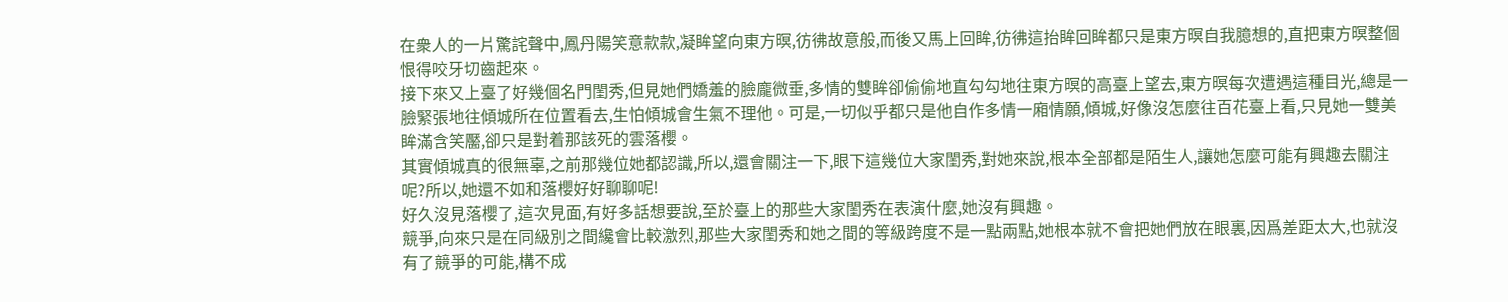在衆人的一片驚詫聲中,鳳丹陽笑意款款,凝眸望向東方暝,彷彿故意般,而後又馬上回眸,彷彿這抬眸回眸都只是東方暝自我臆想的,直把東方暝整個恨得咬牙切齒起來。
接下來又上臺了好幾個名門閨秀,但見她們嬌羞的臉龐微垂,多情的雙眸卻偷偷地直勾勾地往東方暝的高臺上望去,東方暝每次遭遇這種目光,總是一臉緊張地往傾城所在位置看去,生怕傾城會生氣不理他。可是,一切似乎都只是他自作多情一廂情願,傾城,好像沒怎麼往百花臺上看,只見她一雙美眸滿含笑靨,卻只是對着那該死的雲落櫻。
其實傾城真的很無辜,之前那幾位她都認識,所以,還會關注一下,眼下這幾位大家閨秀,對她來說,根本全部都是陌生人,讓她怎麼可能有興趣去關注呢?所以,她還不如和落櫻好好聊聊呢!
好久沒見落櫻了,這次見面,有好多話想要說,至於臺上的那些大家閨秀在表演什麼,她沒有興趣。
競爭,向來只是在同級別之間纔會比較激烈,那些大家閨秀和她之間的等級跨度不是一點兩點,她根本就不會把她們放在眼裏,因爲差距太大,也就沒有了競爭的可能,構不成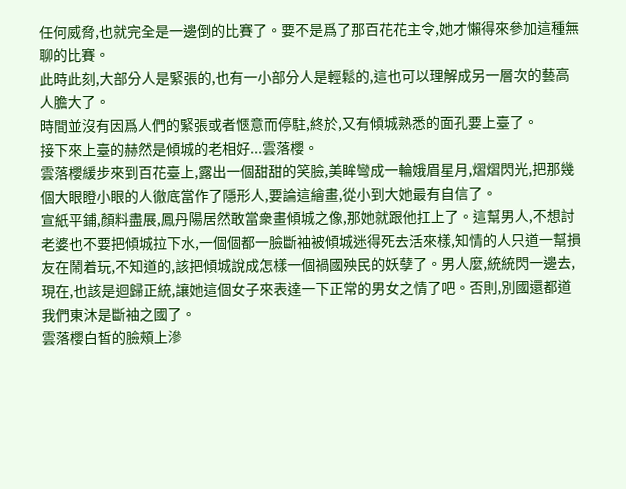任何威脅,也就完全是一邊倒的比賽了。要不是爲了那百花花主令,她才懶得來參加這種無聊的比賽。
此時此刻,大部分人是緊張的,也有一小部分人是輕鬆的,這也可以理解成另一層次的藝高人膽大了。
時間並沒有因爲人們的緊張或者愜意而停駐,終於,又有傾城熟悉的面孔要上臺了。
接下來上臺的赫然是傾城的老相好...雲落櫻。
雲落櫻緩步來到百花臺上,露出一個甜甜的笑臉,美眸彎成一輪娥眉星月,熠熠閃光,把那幾個大眼瞪小眼的人徹底當作了隱形人,要論這繪畫,從小到大她最有自信了。
宣紙平鋪,顏料盡展,鳳丹陽居然敢當衆畫傾城之像,那她就跟他扛上了。這幫男人,不想討老婆也不要把傾城拉下水,一個個都一臉斷袖被傾城迷得死去活來樣,知情的人只道一幫損友在鬧着玩,不知道的,該把傾城說成怎樣一個禍國殃民的妖孽了。男人麼,統統閃一邊去,現在,也該是迴歸正統,讓她這個女子來表達一下正常的男女之情了吧。否則,別國還都道我們東沐是斷袖之國了。
雲落櫻白皙的臉頰上滲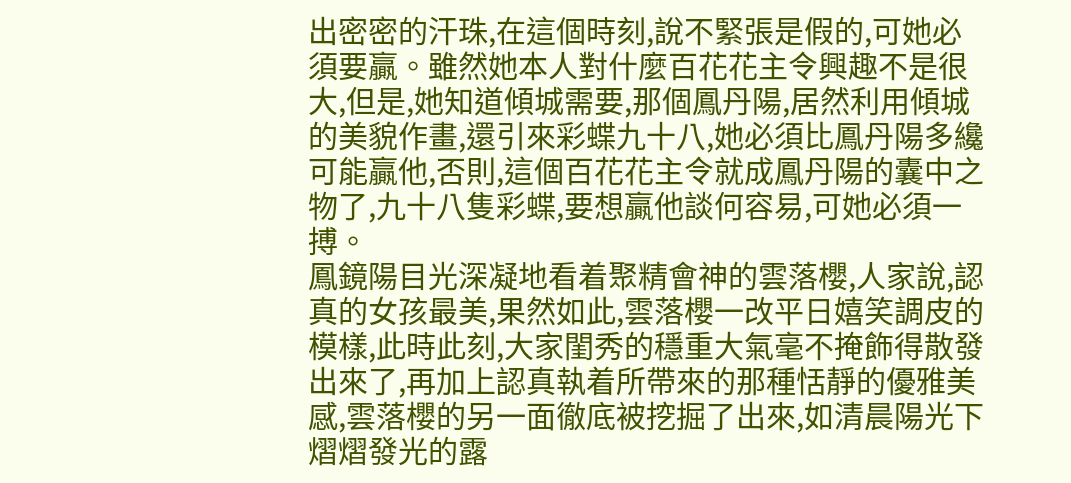出密密的汗珠,在這個時刻,說不緊張是假的,可她必須要贏。雖然她本人對什麼百花花主令興趣不是很大,但是,她知道傾城需要,那個鳳丹陽,居然利用傾城的美貌作畫,還引來彩蝶九十八,她必須比鳳丹陽多纔可能贏他,否則,這個百花花主令就成鳳丹陽的囊中之物了,九十八隻彩蝶,要想贏他談何容易,可她必須一搏。
鳳鏡陽目光深凝地看着聚精會神的雲落櫻,人家說,認真的女孩最美,果然如此,雲落櫻一改平日嬉笑調皮的模樣,此時此刻,大家閨秀的穩重大氣毫不掩飾得散發出來了,再加上認真執着所帶來的那種恬靜的優雅美感,雲落櫻的另一面徹底被挖掘了出來,如清晨陽光下熠熠發光的露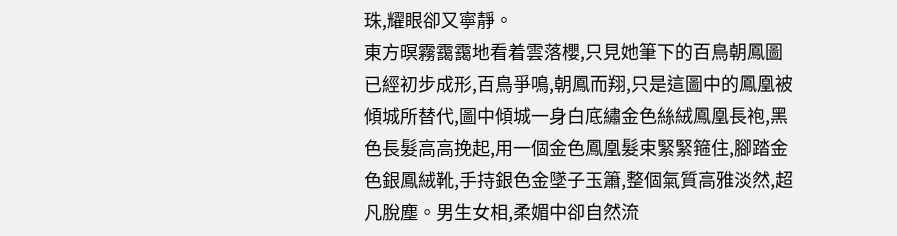珠,耀眼卻又寧靜。
東方暝霧靄靄地看着雲落櫻,只見她筆下的百鳥朝鳳圖已經初步成形,百鳥爭鳴,朝鳳而翔,只是這圖中的鳳凰被傾城所替代,圖中傾城一身白底繡金色絲絨鳳凰長袍,黑色長髮高高挽起,用一個金色鳳凰髮束緊緊箍住,腳踏金色銀鳳絨靴,手持銀色金墜子玉簫,整個氣質高雅淡然,超凡脫塵。男生女相,柔媚中卻自然流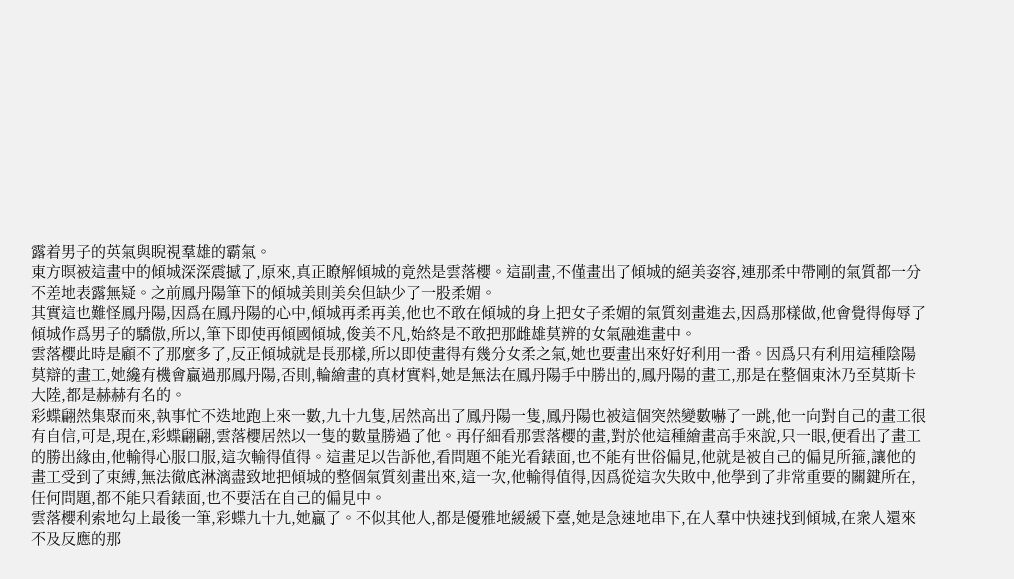露着男子的英氣與睨視羣雄的霸氣。
東方暝被這畫中的傾城深深震撼了,原來,真正瞭解傾城的竟然是雲落櫻。這副畫,不僅畫出了傾城的絕美姿容,連那柔中帶剛的氣質都一分不差地表露無疑。之前鳳丹陽筆下的傾城美則美矣但缺少了一股柔媚。
其實這也難怪鳳丹陽,因爲在鳳丹陽的心中,傾城再柔再美,他也不敢在傾城的身上把女子柔媚的氣質刻畫進去,因爲那樣做,他會覺得侮辱了傾城作爲男子的驕傲,所以,筆下即使再傾國傾城,俊美不凡,始終是不敢把那雌雄莫辨的女氣融進畫中。
雲落櫻此時是顧不了那麼多了,反正傾城就是長那樣,所以即使畫得有幾分女柔之氣,她也要畫出來好好利用一番。因爲只有利用這種陰陽莫辯的畫工,她纔有機會贏過那鳳丹陽,否則,輪繪畫的真材實料,她是無法在鳳丹陽手中勝出的,鳳丹陽的畫工,那是在整個東沐乃至莫斯卡大陸,都是赫赫有名的。
彩蝶翩然集聚而來,執事忙不迭地跑上來一數,九十九隻,居然高出了鳳丹陽一隻,鳳丹陽也被這個突然變數嚇了一跳,他一向對自己的畫工很有自信,可是,現在,彩蝶翩翩,雲落櫻居然以一隻的數量勝過了他。再仔細看那雲落櫻的畫,對於他這種繪畫高手來說,只一眼,便看出了畫工的勝出緣由,他輸得心服口服,這次輸得值得。這畫足以告訴他,看問題不能光看錶面,也不能有世俗偏見,他就是被自己的偏見所箍,讓他的畫工受到了束縛,無法徹底淋漓盡致地把傾城的整個氣質刻畫出來,這一次,他輸得值得,因爲從這次失敗中,他學到了非常重要的關鍵所在,任何問題,都不能只看錶面,也不要活在自己的偏見中。
雲落櫻利索地勾上最後一筆,彩蝶九十九,她贏了。不似其他人,都是優雅地緩緩下臺,她是急速地串下,在人羣中快速找到傾城,在衆人還來不及反應的那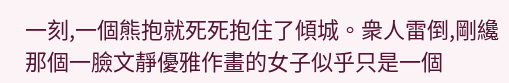一刻,一個熊抱就死死抱住了傾城。衆人雷倒,剛纔那個一臉文靜優雅作畫的女子似乎只是一個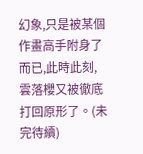幻象,只是被某個作畫高手附身了而已,此時此刻,雲落櫻又被徹底打回原形了。(未完待續)